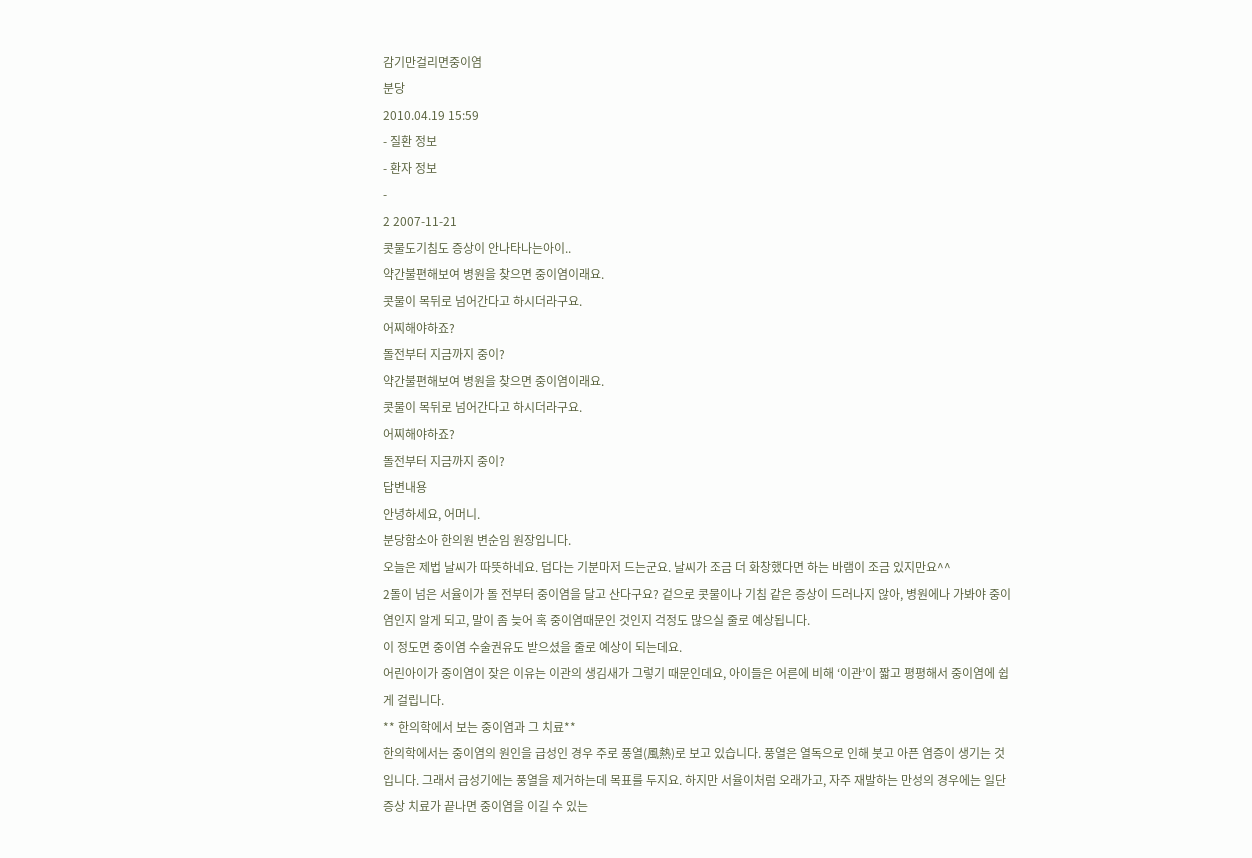감기만걸리면중이염
분당
2010.04.19 15:59
- 질환 정보
- 환자 정보
-
2 2007-11-21
콧물도기침도 증상이 안나타나는아이..
약간불편해보여 병원을 찾으면 중이염이래요.
콧물이 목뒤로 넘어간다고 하시더라구요.
어찌해야하죠?
돌전부터 지금까지 중이?
약간불편해보여 병원을 찾으면 중이염이래요.
콧물이 목뒤로 넘어간다고 하시더라구요.
어찌해야하죠?
돌전부터 지금까지 중이?
답변내용
안녕하세요, 어머니.
분당함소아 한의원 변순임 원장입니다.
오늘은 제법 날씨가 따뜻하네요. 덥다는 기분마저 드는군요. 날씨가 조금 더 화창했다면 하는 바램이 조금 있지만요^^
2돌이 넘은 서율이가 돌 전부터 중이염을 달고 산다구요? 겉으로 콧물이나 기침 같은 증상이 드러나지 않아, 병원에나 가봐야 중이염인지 알게 되고, 말이 좀 늦어 혹 중이염때문인 것인지 걱정도 많으실 줄로 예상됩니다.
이 정도면 중이염 수술권유도 받으셨을 줄로 예상이 되는데요.
어린아이가 중이염이 잦은 이유는 이관의 생김새가 그렇기 때문인데요, 아이들은 어른에 비해 ‘이관’이 짧고 평평해서 중이염에 쉽게 걸립니다.
** 한의학에서 보는 중이염과 그 치료**
한의학에서는 중이염의 원인을 급성인 경우 주로 풍열(風熱)로 보고 있습니다. 풍열은 열독으로 인해 붓고 아픈 염증이 생기는 것입니다. 그래서 급성기에는 풍열을 제거하는데 목표를 두지요. 하지만 서율이처럼 오래가고, 자주 재발하는 만성의 경우에는 일단 증상 치료가 끝나면 중이염을 이길 수 있는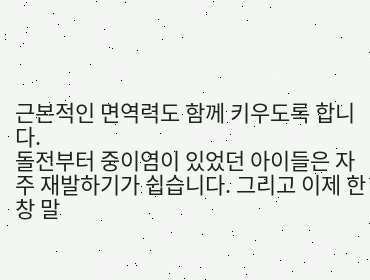근본적인 면역력도 함께 키우도록 합니다.
돌전부터 중이염이 있었던 아이들은 자주 재발하기가 쉽습니다. 그리고 이제 한창 말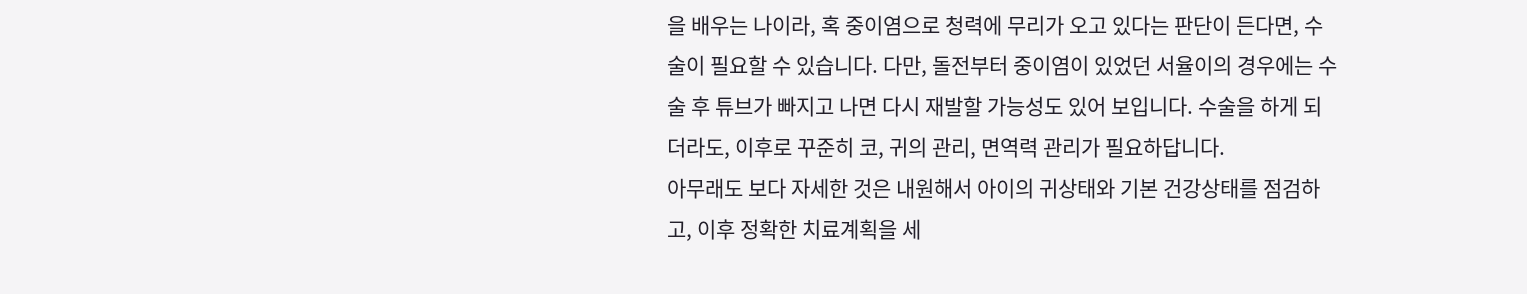을 배우는 나이라, 혹 중이염으로 청력에 무리가 오고 있다는 판단이 든다면, 수술이 필요할 수 있습니다. 다만, 돌전부터 중이염이 있었던 서율이의 경우에는 수술 후 튜브가 빠지고 나면 다시 재발할 가능성도 있어 보입니다. 수술을 하게 되더라도, 이후로 꾸준히 코, 귀의 관리, 면역력 관리가 필요하답니다.
아무래도 보다 자세한 것은 내원해서 아이의 귀상태와 기본 건강상태를 점검하고, 이후 정확한 치료계획을 세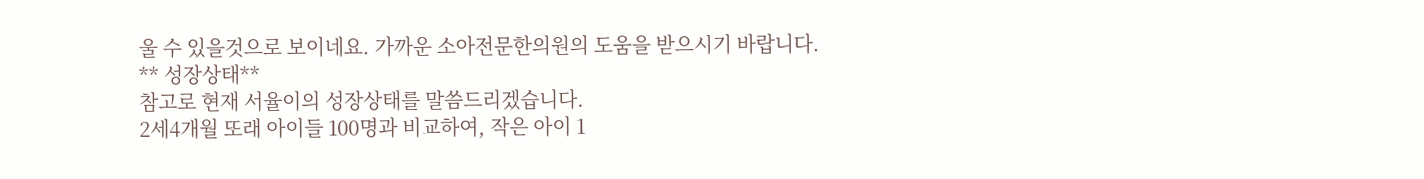울 수 있을것으로 보이네요. 가까운 소아전문한의원의 도움을 받으시기 바랍니다.
** 성장상태**
참고로 현재 서율이의 성장상태를 말씀드리겠습니다.
2세4개월 또래 아이들 100명과 비교하여, 작은 아이 1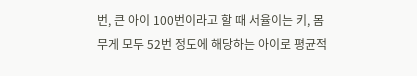번, 큰 아이 100번이라고 할 때 서율이는 키, 몸무게 모두 52번 정도에 해당하는 아이로 평균적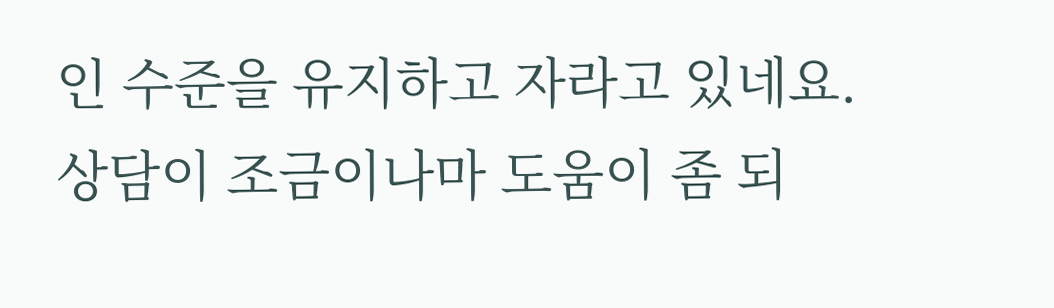인 수준을 유지하고 자라고 있네요.
상담이 조금이나마 도움이 좀 되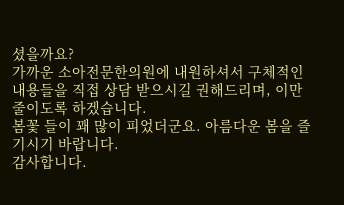셨을까요?
가까운 소아전문한의원에 내원하셔서 구체적인 내용들을 직접 상담 받으시길 권해드리며, 이만 줄이도록 하겠습니다.
봄꽃 들이 꽤 많이 피었더군요. 아름다운 봄을 즐기시기 바랍니다.
감사합니다.